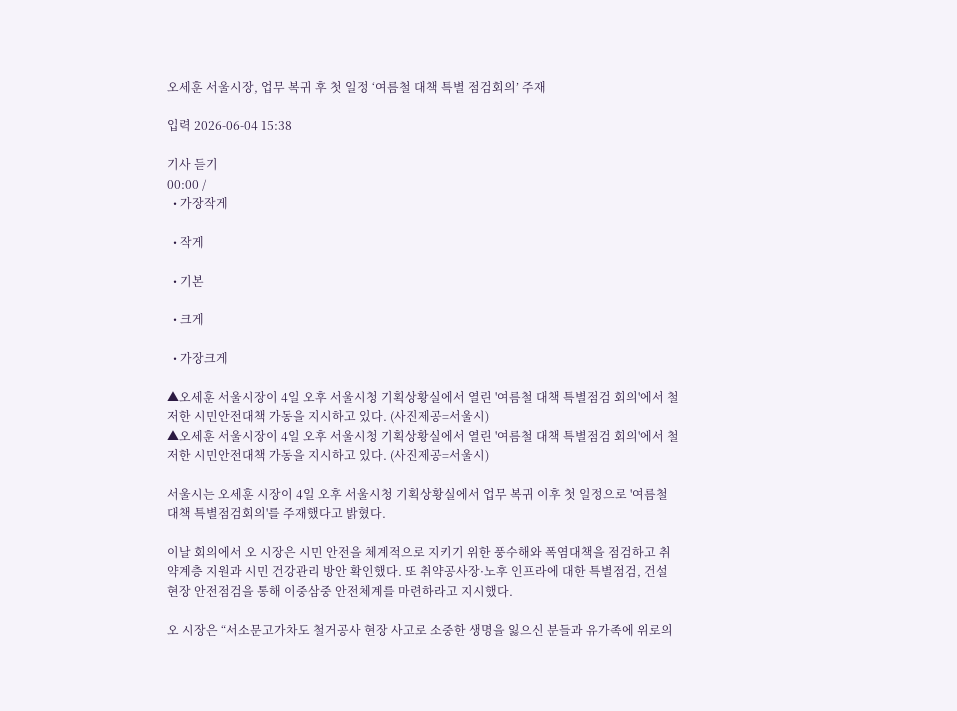오세훈 서울시장, 업무 복귀 후 첫 일정 ‘여름철 대책 특별 점검회의’ 주재

입력 2026-06-04 15:38

기사 듣기
00:00 /
  • 가장작게

  • 작게

  • 기본

  • 크게

  • 가장크게

▲오세훈 서울시장이 4일 오후 서울시청 기획상황실에서 열린 '여름철 대책 특별점검 회의'에서 철저한 시민안전대책 가동을 지시하고 있다. (사진제공=서울시)
▲오세훈 서울시장이 4일 오후 서울시청 기획상황실에서 열린 '여름철 대책 특별점검 회의'에서 철저한 시민안전대책 가동을 지시하고 있다. (사진제공=서울시)

서울시는 오세훈 시장이 4일 오후 서울시청 기획상황실에서 업무 복귀 이후 첫 일정으로 '여름철 대책 특별점검회의'를 주재했다고 밝혔다.

이날 회의에서 오 시장은 시민 안전을 체계적으로 지키기 위한 풍수해와 폭염대책을 점검하고 취약계층 지원과 시민 건강관리 방안 확인했다. 또 취약공사장·노후 인프라에 대한 특별점검, 건설 현장 안전점검을 통해 이중삼중 안전체계를 마련하라고 지시했다.

오 시장은 “서소문고가차도 철거공사 현장 사고로 소중한 생명을 잃으신 분들과 유가족에 위로의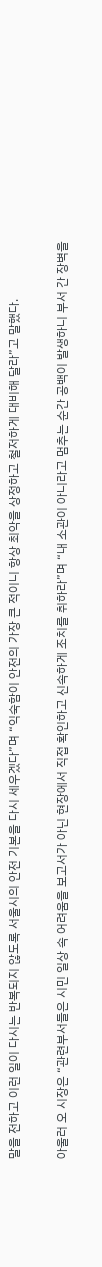말을 전하고 이런 일이 다시는 반복되지 않도록 서울시의 안전 기본을 다시 세우겠다”며 “익숙함이 안전의 가장 큰 적이니 항상 최악을 상정하고 철저하게 대비해 달라”고 말했다.

아울러 오 시장은 “관련부서들은 시민 일상 속 어려움을 보고서가 아닌 현장에서 직접 확인하고 신속하게 조치를 취하라”며 “내 소관이 아니라고 멈추는 순간 공백이 발생하니 부서 간 장벽을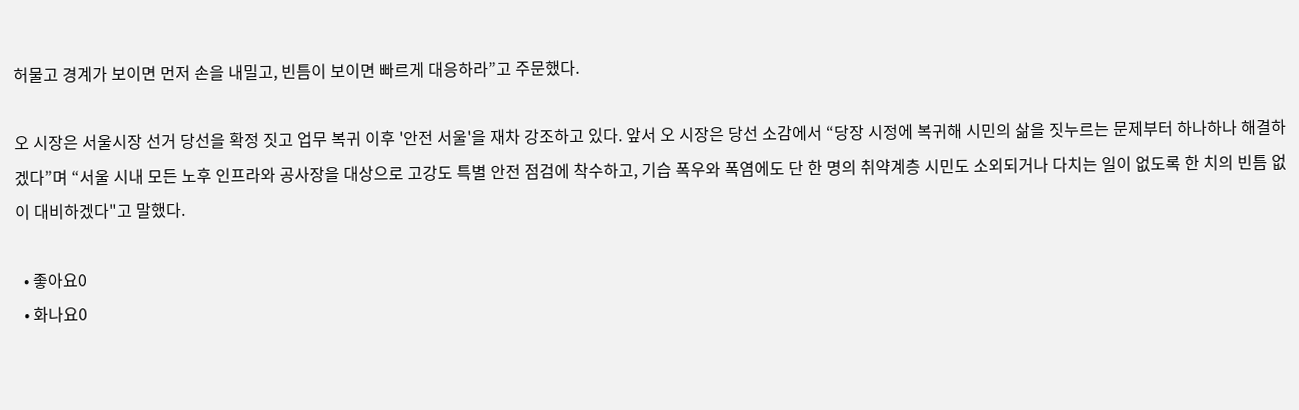허물고 경계가 보이면 먼저 손을 내밀고, 빈틈이 보이면 빠르게 대응하라”고 주문했다.

오 시장은 서울시장 선거 당선을 확정 짓고 업무 복귀 이후 '안전 서울'을 재차 강조하고 있다. 앞서 오 시장은 당선 소감에서 “당장 시정에 복귀해 시민의 삶을 짓누르는 문제부터 하나하나 해결하겠다”며 “서울 시내 모든 노후 인프라와 공사장을 대상으로 고강도 특별 안전 점검에 착수하고, 기습 폭우와 폭염에도 단 한 명의 취약계층 시민도 소외되거나 다치는 일이 없도록 한 치의 빈틈 없이 대비하겠다"고 말했다.

  • 좋아요0
  • 화나요0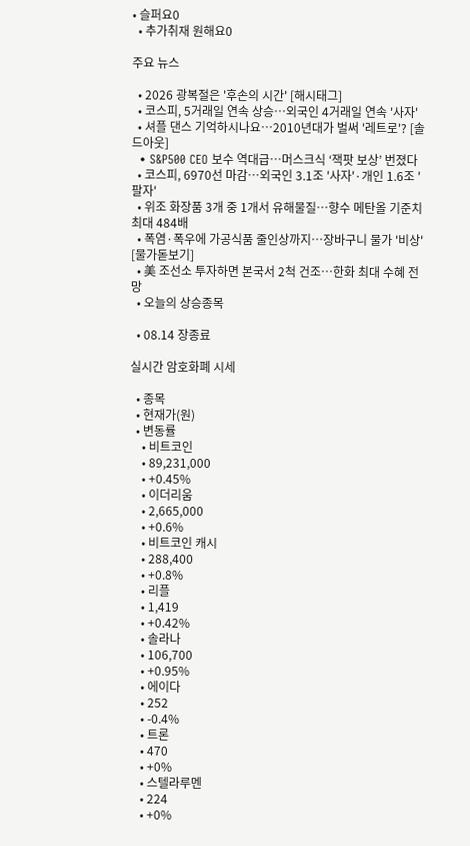• 슬퍼요0
  • 추가취재 원해요0

주요 뉴스

  • 2026 광복절은 '후손의 시간' [해시태그]
  • 코스피, 5거래일 연속 상승…외국인 4거래일 연속 '사자'
  • 셔플 댄스 기억하시나요⋯2010년대가 벌써 '레트로'? [솔드아웃]
  • S&P500 CEO 보수 역대급⋯머스크식 ‘잭팟 보상’ 번졌다
  • 코스피, 6970선 마감…외국인 3.1조 '사자'·개인 1.6조 '팔자'
  • 위조 화장품 3개 중 1개서 유해물질…향수 메탄올 기준치 최대 484배
  • 폭염·폭우에 가공식품 줄인상까지⋯장바구니 물가 '비상' [물가돋보기]
  • 美 조선소 투자하면 본국서 2척 건조…한화 최대 수혜 전망
  • 오늘의 상승종목

  • 08.14 장종료

실시간 암호화폐 시세

  • 종목
  • 현재가(원)
  • 변동률
    • 비트코인
    • 89,231,000
    • +0.45%
    • 이더리움
    • 2,665,000
    • +0.6%
    • 비트코인 캐시
    • 288,400
    • +0.8%
    • 리플
    • 1,419
    • +0.42%
    • 솔라나
    • 106,700
    • +0.95%
    • 에이다
    • 252
    • -0.4%
    • 트론
    • 470
    • +0%
    • 스텔라루멘
    • 224
    • +0%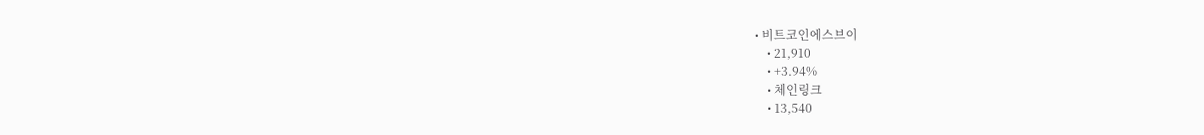• 비트코인에스브이
    • 21,910
    • +3.94%
    • 체인링크
    • 13,540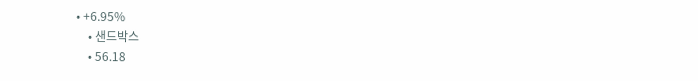• +6.95%
    • 샌드박스
    • 56.18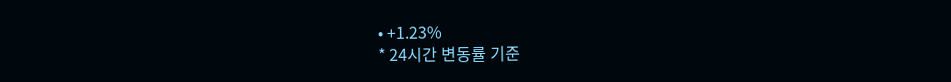• +1.23%
* 24시간 변동률 기준